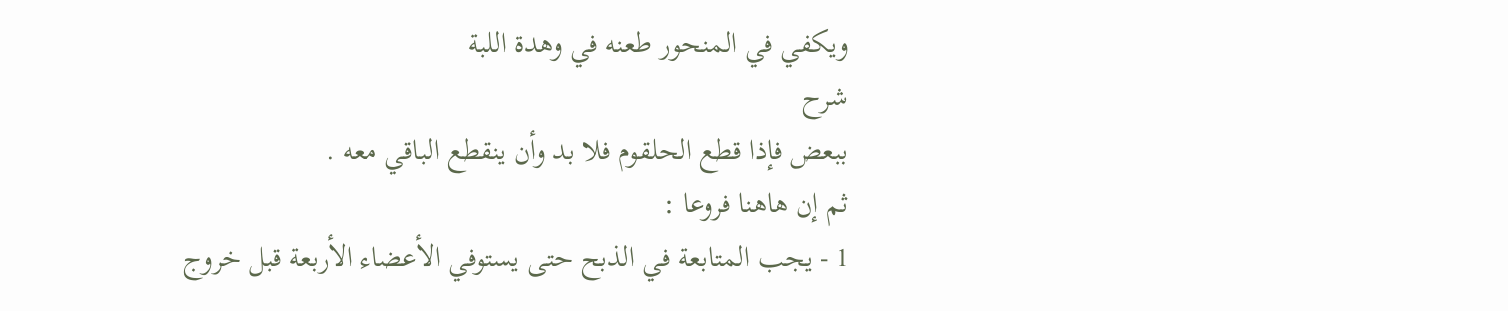ويكفي في المنحور طعنه في وهدة اللبة
شرح
ببعض فإذا قطع الحلقوم فلا بد وأن ينقطع الباقي معه .
ثم إن هاهنا فروعا :
1 - يجب المتابعة في الذبح حتى يستوفي الأعضاء الأربعة قبل خروج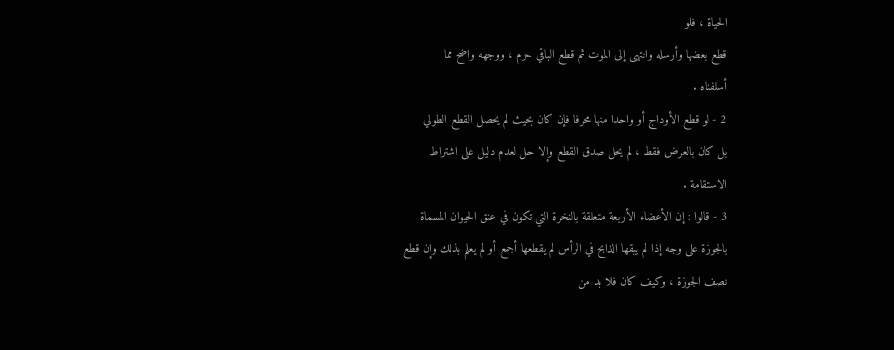الحياة ، فلو
قطع بعضها وأرسله وانتهى إلى الموت ثم قطع الباقي حرم ، ووجهه واضح مما
أسلفناه .
2 - لو قطع الأوداج أو واحدا منها محرفا فإن كان بحيث لم يحصل القطع الطولي
بل كان بالعرض فقط ، لم يحل صدق القطع وإلا حل لعدم دليل على اشتراط
الاستقامة .
3 - قالوا : إن الأعضاء الأربعة متعلقة بالنخرة التي تكون في عنق الحيوان المسماة
بالجوزة على وجه إذا لم يبقها الذابح في الرأس لم يقطعها أجمع أو لم يعلم بذلك وإن قطع
نصف الجوزة ، وكيف كان فلا بد من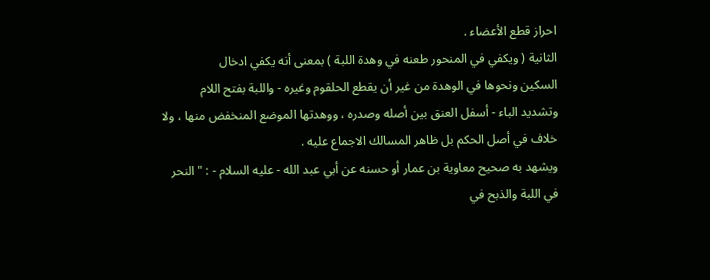احراز قطع الأعضاء .
الثانية ( ويكفي في المنحور طعنه في وهدة اللبة ) بمعنى أنه يكفي ادخال
السكين ونحوها في الوهدة من غير أن يقطع الحلقوم وغيره - واللبة بفتح اللام
وتشديد الباء - أسفل العنق بين أصله وصدره ، ووهدتها الموضع المنخفض منها ، ولا
خلاف في أصل الحكم بل ظاهر المسالك الاجماع عليه .
ويشهد به صحيح معاوية بن عمار أو حسنه عن أبي عبد الله - عليه السلام - : " النحر
في اللبة والذبح في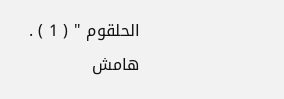الحلقوم " ( 1 ) .
هامش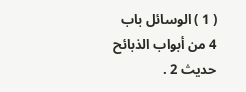( 1 ) الوسائل باب 4 من أبواب الذبائح حديث 2 .